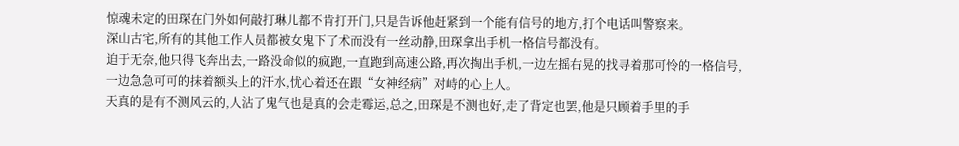惊魂未定的田琛在门外如何敲打琳儿都不肯打开门,只是告诉他赶紧到一个能有信号的地方,打个电话叫警察来。
深山古宅,所有的其他工作人员都被女鬼下了术而没有一丝动静,田琛拿出手机一格信号都没有。
迫于无奈,他只得飞奔出去,一路没命似的疯跑,一直跑到高速公路,再次掏出手机,一边左摇右晃的找寻着那可怜的一格信号,一边急急可可的抹着额头上的汗水,忧心着还在跟“女神经病”对峙的心上人。
天真的是有不测风云的,人沾了鬼气也是真的会走霉运,总之,田琛是不测也好,走了背定也罢,他是只顾着手里的手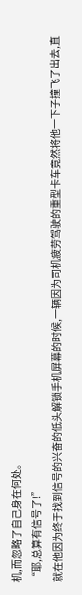机,而忽略了自己身在何处。
“耶,总算有信号了!”
就在他因为终于找到信号的兴奋的低头解锁手机屏幕的时候,一辆因为司机疲劳驾驶的重型卡车竟然将他一下子撞飞了出去,直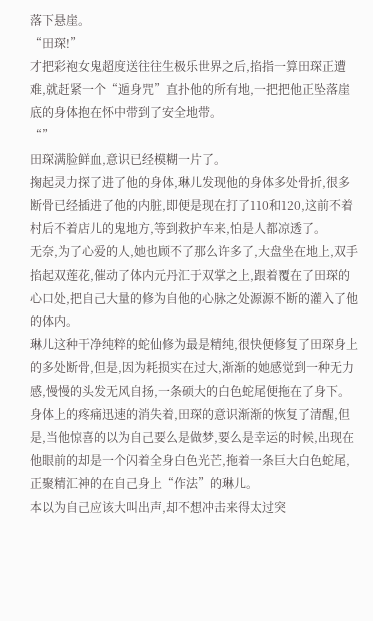落下悬崖。
“田琛!”
才把彩袍女鬼超度送往往生极乐世界之后,掐指一算田琛正遭难,就赶紧一个“遁身咒”直扑他的所有地,一把把他正坠落崖底的身体抱在怀中带到了安全地带。
“”
田琛满脸鲜血,意识已经模糊一片了。
掬起灵力探了进了他的身体,琳儿发现他的身体多处骨折,很多断骨已经插进了他的内脏,即便是现在打了110和120,这前不着村后不着店儿的鬼地方,等到救护车来,怕是人都凉透了。
无奈,为了心爱的人,她也顾不了那么许多了,大盘坐在地上,双手掐起双莲花,催动了体内元丹汇于双掌之上,跟着覆在了田琛的心口处,把自己大量的修为自他的心脉之处源源不断的灌入了他的体内。
琳儿这种干净纯粹的蛇仙修为最是精纯,很快便修复了田琛身上的多处断骨,但是,因为耗损实在过大,渐渐的她感觉到一种无力感,慢慢的头发无风自扬,一条硕大的白色蛇尾便拖在了身下。
身体上的疼痛迅速的消失着,田琛的意识渐渐的恢复了清醒,但是,当他惊喜的以为自己要么是做梦,要么是幸运的时候,出现在他眼前的却是一个闪着全身白色光芒,拖着一条巨大白色蛇尾,正聚精汇神的在自己身上“作法”的琳儿。
本以为自己应该大叫出声,却不想冲击来得太过突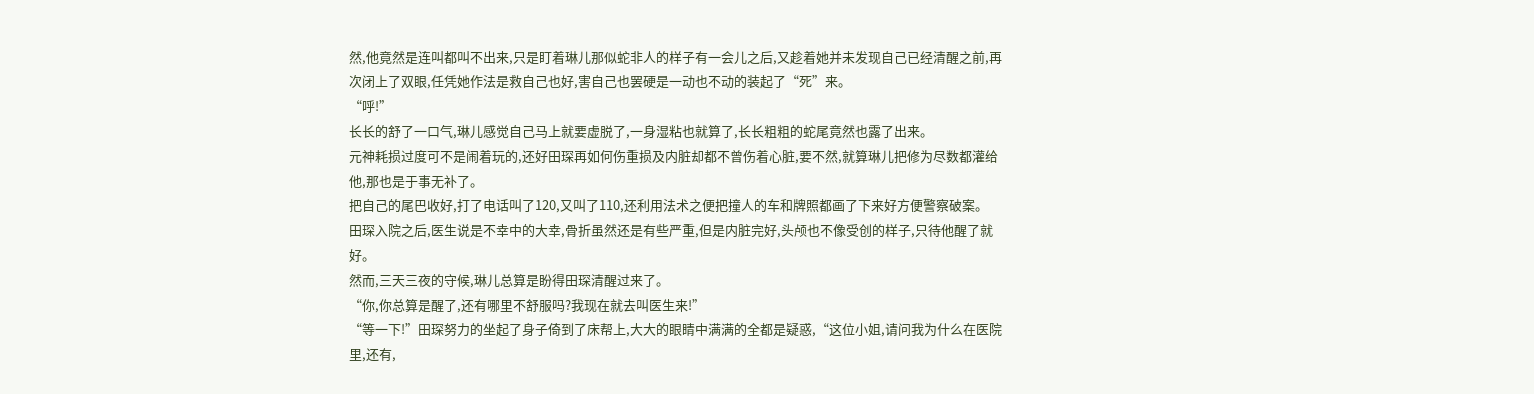然,他竟然是连叫都叫不出来,只是盯着琳儿那似蛇非人的样子有一会儿之后,又趁着她并未发现自己已经清醒之前,再次闭上了双眼,任凭她作法是救自己也好,害自己也罢硬是一动也不动的装起了“死”来。
“呼!”
长长的舒了一口气,琳儿感觉自己马上就要虚脱了,一身湿粘也就算了,长长粗粗的蛇尾竟然也露了出来。
元神耗损过度可不是闹着玩的,还好田琛再如何伤重损及内脏却都不曾伤着心脏,要不然,就算琳儿把修为尽数都灌给他,那也是于事无补了。
把自己的尾巴收好,打了电话叫了120,又叫了110,还利用法术之便把撞人的车和牌照都画了下来好方便警察破案。
田琛入院之后,医生说是不幸中的大幸,骨折虽然还是有些严重,但是内脏完好,头颅也不像受创的样子,只待他醒了就好。
然而,三天三夜的守候,琳儿总算是盼得田琛清醒过来了。
“你,你总算是醒了,还有哪里不舒服吗?我现在就去叫医生来!”
“等一下!”田琛努力的坐起了身子倚到了床帮上,大大的眼睛中满满的全都是疑惑,“这位小姐,请问我为什么在医院里,还有,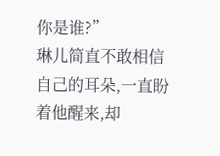你是谁?”
琳儿简直不敢相信自己的耳朵,一直盼着他醒来,却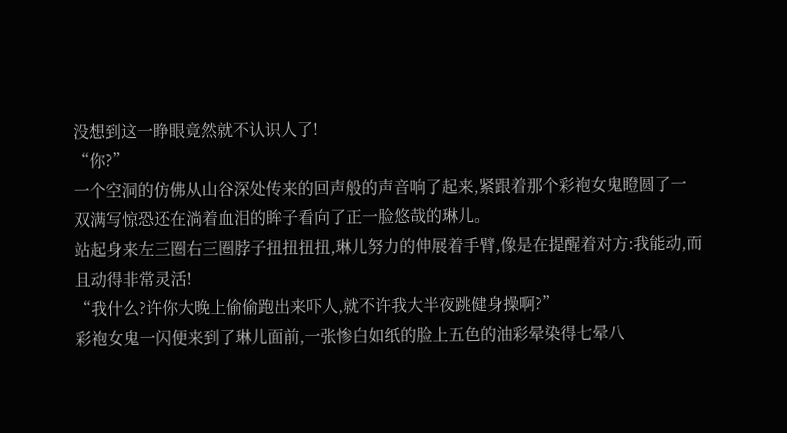没想到这一睁眼竟然就不认识人了!
“你?”
一个空洞的仿佛从山谷深处传来的回声般的声音响了起来,紧跟着那个彩袍女鬼瞪圆了一双满写惊恐还在淌着血泪的眸子看向了正一脸悠哉的琳儿。
站起身来左三圈右三圈脖子扭扭扭扭,琳儿努力的伸展着手臂,像是在提醒着对方:我能动,而且动得非常灵活!
“我什么?许你大晚上偷偷跑出来吓人,就不许我大半夜跳健身操啊?”
彩袍女鬼一闪便来到了琳儿面前,一张惨白如纸的脸上五色的油彩晕染得七晕八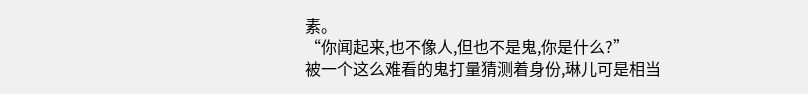素。
“你闻起来,也不像人,但也不是鬼,你是什么?”
被一个这么难看的鬼打量猜测着身份,琳儿可是相当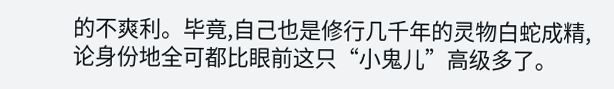的不爽利。毕竟,自己也是修行几千年的灵物白蛇成精,论身份地全可都比眼前这只“小鬼儿”高级多了。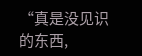“真是没见识的东西,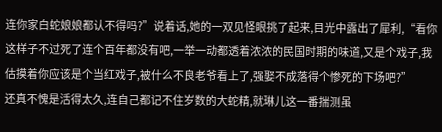连你家白蛇娘娘都认不得吗?”说着话,她的一双见怪眼挑了起来,目光中露出了犀利,“看你这样子不过死了连个百年都没有吧,一举一动都透着浓浓的民国时期的味道,又是个戏子,我估摸着你应该是个当红戏子,被什么不良老爷看上了,强娶不成落得个惨死的下场吧?”
还真不愧是活得太久,连自己都记不住岁数的大蛇精,就琳儿这一番揣测虽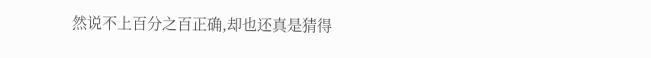然说不上百分之百正确,却也还真是猜得